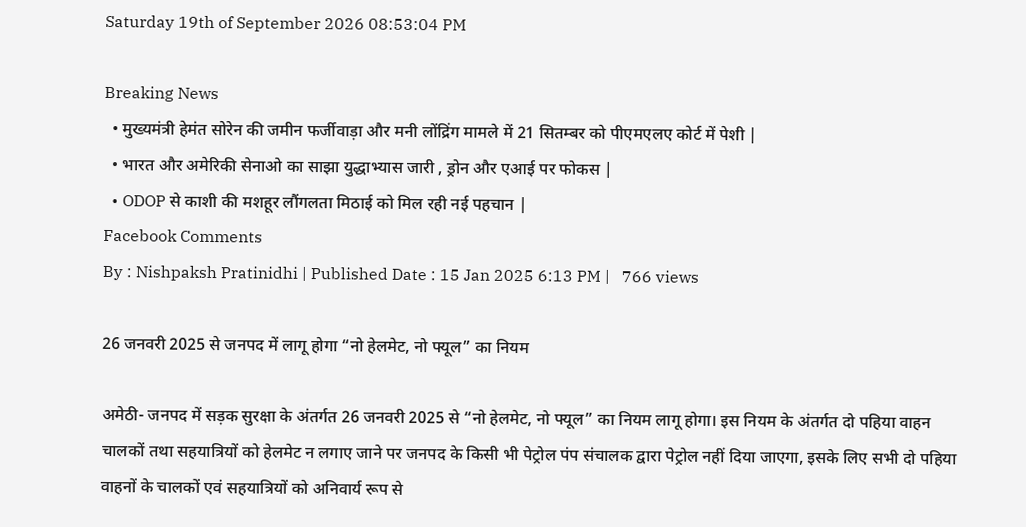Saturday 19th of September 2026 08:53:04 PM

Breaking News
  • मुख्यमंत्री हेमंत सोरेन की जमीन फर्जीवाड़ा और मनी लोंद्रिंग मामले में 21 सितम्बर को पीएमएलए कोर्ट में पेशी |
  • भारत और अमेरिकी सेनाओ का साझा युद्धाभ्यास जारी , ड्रोन और एआई पर फोकस |
  • ODOP से काशी की मशहूर लौंगलता मिठाई को मिल रही नई पहचान |
Facebook Comments
By : Nishpaksh Pratinidhi | Published Date : 15 Jan 2025 6:13 PM |   766 views

26 जनवरी 2025 से जनपद में लागू होगा “नो हेलमेट, नो फ्यूल” का नियम

अमेठी- जनपद में सड़क सुरक्षा के अंतर्गत 26 जनवरी 2025 से “नो हेलमेट, नो फ्यूल” का नियम लागू होगा। इस नियम के अंतर्गत दो पहिया वाहन चालकों तथा सहयात्रियों को हेलमेट न लगाए जाने पर जनपद के किसी भी पेट्रोल पंप संचालक द्वारा पेट्रोल नहीं दिया जाएगा, इसके लिए सभी दो पहिया वाहनों के चालकों एवं सहयात्रियों को अनिवार्य रूप से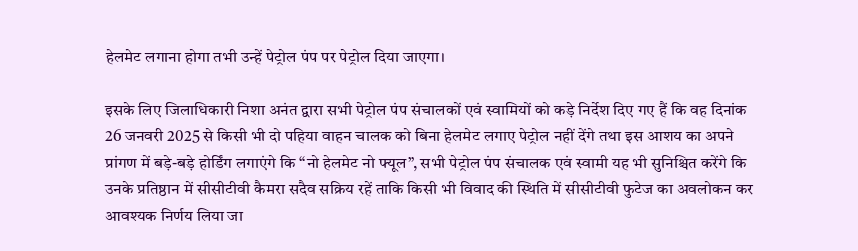हेलमेट लगाना होगा तभी उन्हें पेट्रोल पंप पर पेट्रोल दिया जाएगा।

इसके लिए जिलाधिकारी निशा अनंत द्वारा सभी पेट्रोल पंप संचालकों एवं स्वामियों को कड़े निर्देश दिए गए हैं कि वह दिनांक 26 जनवरी 2025 से किसी भी दो पहिया वाहन चालक को बिना हेलमेट लगाए पेट्रोल नहीं देंगे तथा इस आशय का अपने प्रांगण में बड़े-बड़े होर्डिंग लगाएंगे कि “नो हेलमेट नो फ्यूल”, सभी पेट्रोल पंप संचालक एवं स्वामी यह भी सुनिश्चित करेंगे कि उनके प्रतिष्ठान में सीसीटीवी कैमरा सदैव सक्रिय रहें ताकि किसी भी विवाद की स्थिति में सीसीटीवी फुटेज का अवलोकन कर आवश्यक निर्णय लिया जा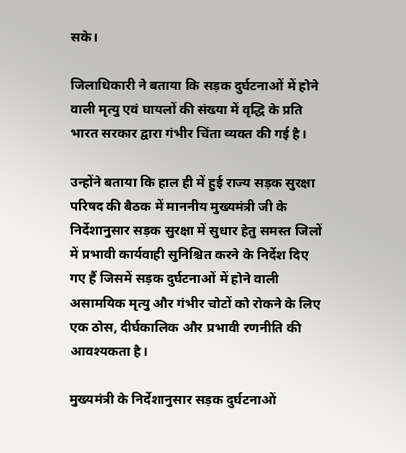सके।

जिलाधिकारी ने बताया कि सड़क दुर्घटनाओं में होने वाली मृत्यु एवं घायलों की संख्या में वृद्धि के प्रति भारत सरकार द्वारा गंभीर चिंता व्यक्त की गई है।

उन्होंने बताया कि हाल ही में हुई राज्य सड़क सुरक्षा परिषद की बैठक में माननीय मुख्यमंत्री जी के निर्देशानुसार सड़क सुरक्षा में सुधार हेतु समस्त जिलों में प्रभावी कार्यवाही सुनिश्चित करने के निर्देश दिए गए हैं जिसमें सड़क दुर्घटनाओं में होने वाली असामयिक मृत्यु और गंभीर चोटों को रोकने के लिए एक ठोस, दीर्घकालिक और प्रभावी रणनीति की आवश्यकता है।

मुख्यमंत्री के निर्देशानुसार सड़क दुर्घटनाओं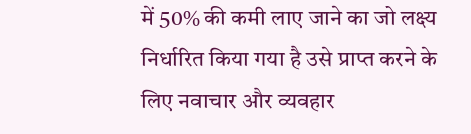में 50% की कमी लाए जाने का जो लक्ष्य निर्धारित किया गया है उसे प्राप्त करने के लिए नवाचार और व्यवहार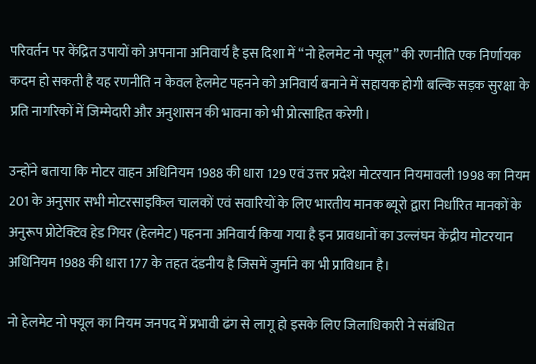परिवर्तन पर केंद्रित उपायों को अपनाना अनिवार्य है इस दिशा में “नो हेलमेट नो फ्यूल” की रणनीति एक निर्णायक कदम हो सकती है यह रणनीति न केवल हेलमेट पहनने को अनिवार्य बनाने में सहायक होगी बल्कि सड़क सुरक्षा के प्रति नागरिकों में जिम्मेदारी और अनुशासन की भावना को भी प्रोत्साहित करेगी।

उन्होंने बताया कि मोटर वाहन अधिनियम 1988 की धारा 129 एवं उत्तर प्रदेश मोटरयान नियमावली 1998 का नियम 201 के अनुसार सभी मोटरसाइकिल चालकों एवं सवारियों के लिए भारतीय मानक ब्यूरो द्वारा निर्धारित मानकों के अनुरूप प्रोटेक्टिव हेड गियर (हेलमेट) पहनना अनिवार्य किया गया है इन प्रावधानों का उल्लंघन केंद्रीय मोटरयान अधिनियम 1988 की धारा 177 के तहत दंडनीय है जिसमें जुर्माने का भी प्राविधान है।

नो हेलमेट नो फ्यूल का नियम जनपद में प्रभावी ढंग से लागू हो इसके लिए जिलाधिकारी ने संबंधित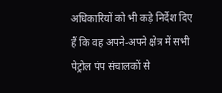अधिकारियों को भी कड़े निर्देश दिए हैं कि वह अपने-अपने क्षेत्र में सभी पेट्रोल पंप संचालकों से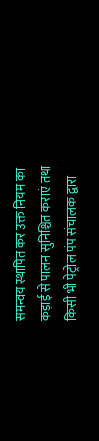समन्वय स्थापित कर उक्त नियम का कड़ाई से पालन सुनिश्चित कराएं तथा किसी भी पेट्रोल पंप संचालक द्वारा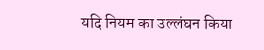यदि नियम का उल्लंघन किया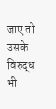जाए तो उसके विरुद्ध भी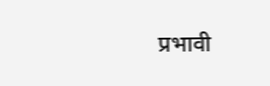प्रभावी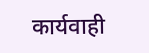कार्यवाही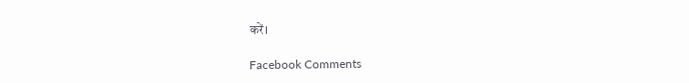करें।

Facebook Comments